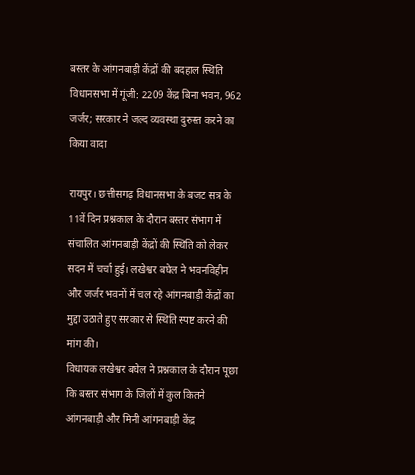बस्तर के आंगनबाड़ी केंद्रों की बदहाल स्थिति विधानसभा में गूंजी: 2209 केंद्र बिना भवन, 962 जर्जर; सरकार ने जल्द व्यवस्था दुरुस्त करने का किया वादा

रायपुर। छत्तीसगढ़ विधानसभा के बजट सत्र के 11वें दिन प्रश्नकाल के दौरान बस्तर संभाग में संचालित आंगनबाड़ी केंद्रों की स्थिति को लेकर सदन में चर्चा हुई। लखेश्वर बघेल ने भवनविहीन और जर्जर भवनों में चल रहे आंगनबाड़ी केंद्रों का मुद्दा उठाते हुए सरकार से स्थिति स्पष्ट करने की मांग की।
विधायक लखेश्वर बघेल ने प्रश्नकाल के दौरान पूछा कि बस्तर संभाग के जिलों में कुल कितने आंगनबाड़ी और मिनी आंगनबाड़ी केंद्र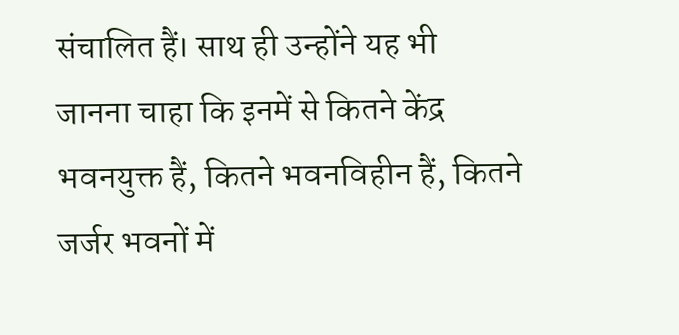संचालित हैं। साथ ही उन्होंने यह भी जानना चाहा कि इनमें से कितने केंद्र भवनयुक्त हैं, कितने भवनविहीन हैं, कितने जर्जर भवनों में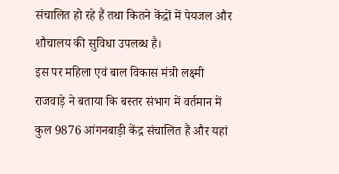संचालित हो रहे हैं तथा कितने केंद्रों में पेयजल और शौचालय की सुविधा उपलब्ध है।
इस पर महिला एवं बाल विकास मंत्री लक्ष्मी राजवाड़े ने बताया कि बस्तर संभाग में वर्तमान में कुल 9876 आंगनबाड़ी केंद्र संचालित हैं और यहां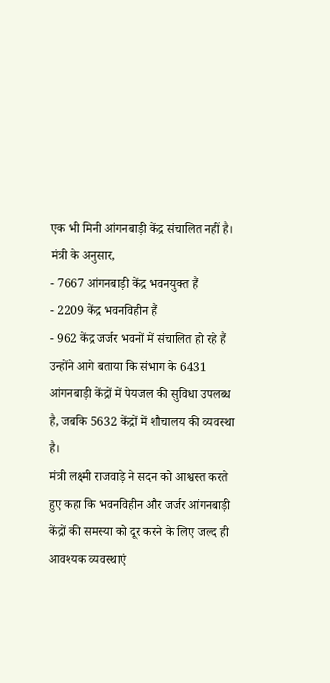एक भी मिनी आंगनबाड़ी केंद्र संचालित नहीं है।
मंत्री के अनुसार,
- 7667 आंगनबाड़ी केंद्र भवनयुक्त हैं
- 2209 केंद्र भवनविहीन हैं
- 962 केंद्र जर्जर भवनों में संचालित हो रहे हैं
उन्होंने आगे बताया कि संभाग के 6431 आंगनबाड़ी केंद्रों में पेयजल की सुविधा उपलब्ध है, जबकि 5632 केंद्रों में शौचालय की व्यवस्था है।
मंत्री लक्ष्मी राजवाड़े ने सदन को आश्वस्त करते हुए कहा कि भवनविहीन और जर्जर आंगनबाड़ी केंद्रों की समस्या को दूर करने के लिए जल्द ही आवश्यक व्यवस्थाएं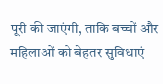पूरी की जाएंगी, ताकि बच्चों और महिलाओं को बेहतर सुविधाएं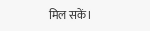मिल सकें।